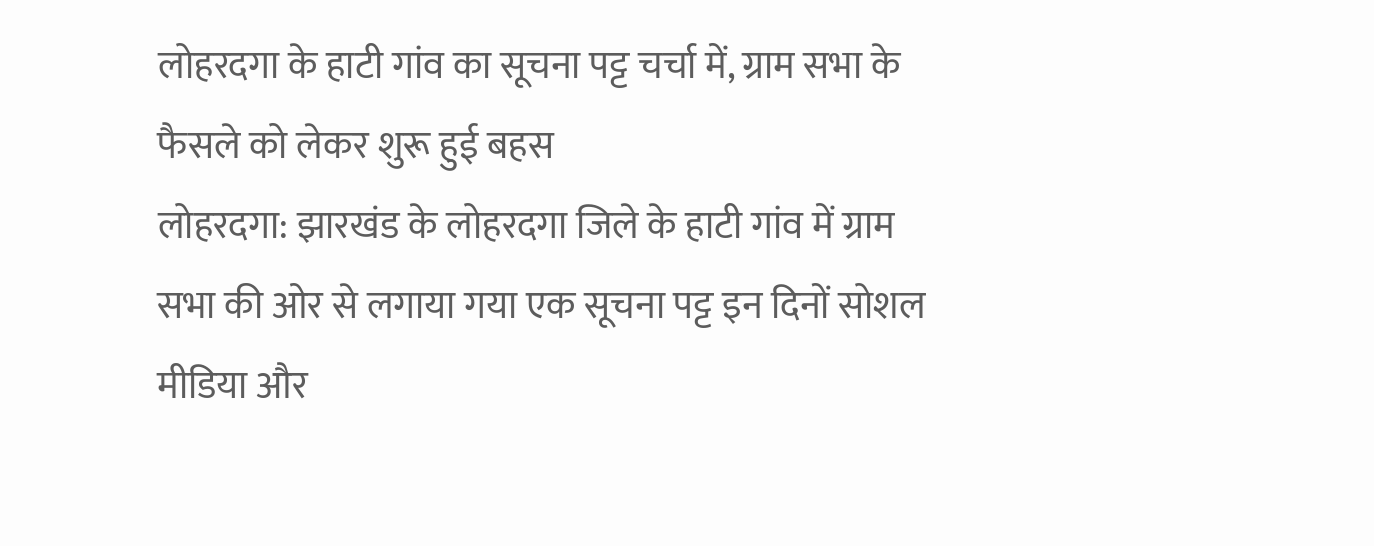लोहरदगा के हाटी गांव का सूचना पट्ट चर्चा में, ग्राम सभा के फैसले को लेकर शुरू हुई बहस
लोहरदगा: झारखंड के लोहरदगा जिले के हाटी गांव में ग्राम सभा की ओर से लगाया गया एक सूचना पट्ट इन दिनों सोशल मीडिया और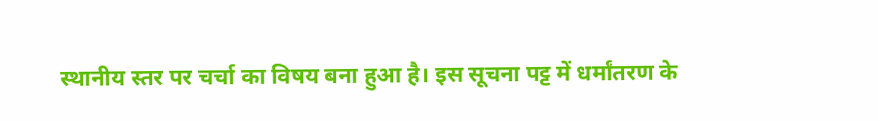स्थानीय स्तर पर चर्चा का विषय बना हुआ है। इस सूचना पट्ट में धर्मांतरण के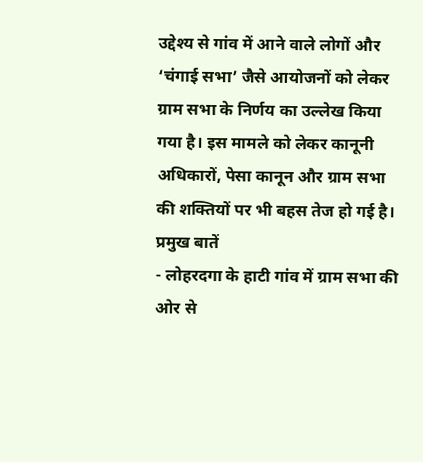उद्देश्य से गांव में आने वाले लोगों और ‘चंगाई सभा’ जैसे आयोजनों को लेकर ग्राम सभा के निर्णय का उल्लेख किया गया है। इस मामले को लेकर कानूनी अधिकारों, पेसा कानून और ग्राम सभा की शक्तियों पर भी बहस तेज हो गई है।
प्रमुख बातें
- लोहरदगा के हाटी गांव में ग्राम सभा की ओर से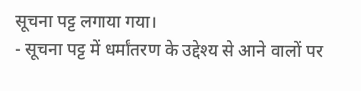सूचना पट्ट लगाया गया।
- सूचना पट्ट में धर्मांतरण के उद्देश्य से आने वालों पर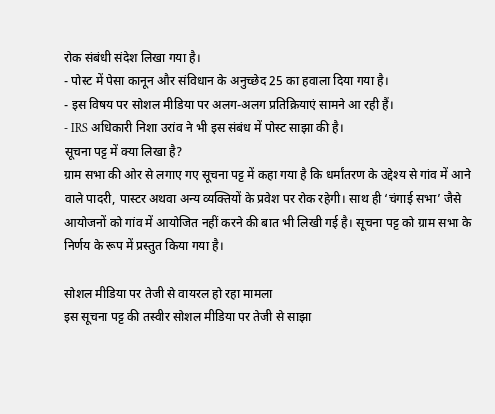रोक संबंधी संदेश लिखा गया है।
- पोस्ट में पेसा कानून और संविधान के अनुच्छेद 25 का हवाला दिया गया है।
- इस विषय पर सोशल मीडिया पर अलग-अलग प्रतिक्रियाएं सामने आ रही हैं।
- IRS अधिकारी निशा उरांव ने भी इस संबंध में पोस्ट साझा की है।
सूचना पट्ट में क्या लिखा है?
ग्राम सभा की ओर से लगाए गए सूचना पट्ट में कहा गया है कि धर्मांतरण के उद्देश्य से गांव में आने वाले पादरी, पास्टर अथवा अन्य व्यक्तियों के प्रवेश पर रोक रहेगी। साथ ही ‘चंगाई सभा’ जैसे आयोजनों को गांव में आयोजित नहीं करने की बात भी लिखी गई है। सूचना पट्ट को ग्राम सभा के निर्णय के रूप में प्रस्तुत किया गया है।

सोशल मीडिया पर तेजी से वायरल हो रहा मामला
इस सूचना पट्ट की तस्वीर सोशल मीडिया पर तेजी से साझा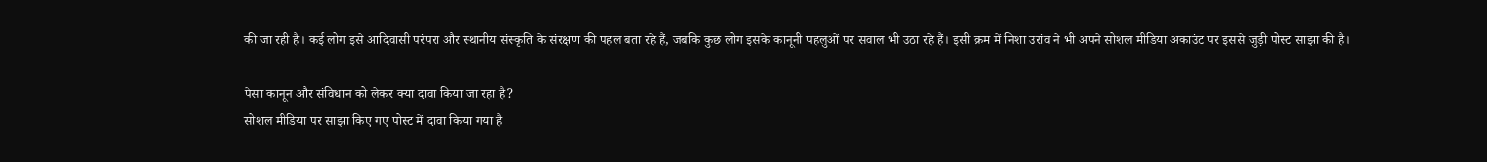की जा रही है। कई लोग इसे आदिवासी परंपरा और स्थानीय संस्कृति के संरक्षण की पहल बता रहे हैं, जबकि कुछ लोग इसके कानूनी पहलुओं पर सवाल भी उठा रहे हैं। इसी क्रम में निशा उरांव ने भी अपने सोशल मीडिया अकाउंट पर इससे जुड़ी पोस्ट साझा की है।

पेसा कानून और संविधान को लेकर क्या दावा किया जा रहा है?
सोशल मीडिया पर साझा किए गए पोस्ट में दावा किया गया है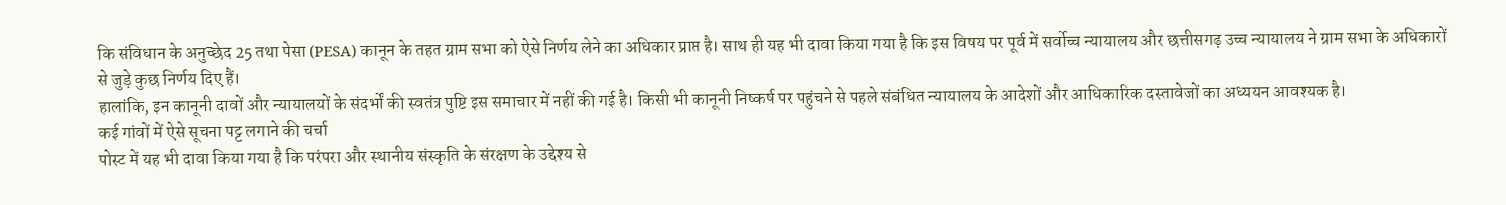कि संविधान के अनुच्छेद 25 तथा पेसा (PESA) कानून के तहत ग्राम सभा को ऐसे निर्णय लेने का अधिकार प्राप्त है। साथ ही यह भी दावा किया गया है कि इस विषय पर पूर्व में सर्वोच्च न्यायालय और छत्तीसगढ़ उच्च न्यायालय ने ग्राम सभा के अधिकारों से जुड़े कुछ निर्णय दिए हैं।
हालांकि, इन कानूनी दावों और न्यायालयों के संदर्भों की स्वतंत्र पुष्टि इस समाचार में नहीं की गई है। किसी भी कानूनी निष्कर्ष पर पहुंचने से पहले संबंधित न्यायालय के आदेशों और आधिकारिक दस्तावेजों का अध्ययन आवश्यक है।
कई गांवों में ऐसे सूचना पट्ट लगाने की चर्चा
पोस्ट में यह भी दावा किया गया है कि परंपरा और स्थानीय संस्कृति के संरक्षण के उद्देश्य से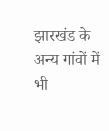झारखंड के अन्य गांवों में भी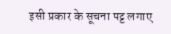इसी प्रकार के सूचना पट्ट लगाए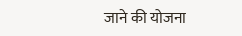जाने की योजना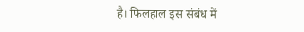है। फिलहाल इस संबंध में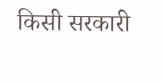किसी सरकारी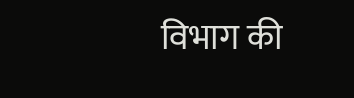विभाग की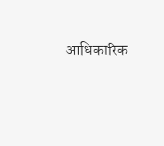आधिकारिक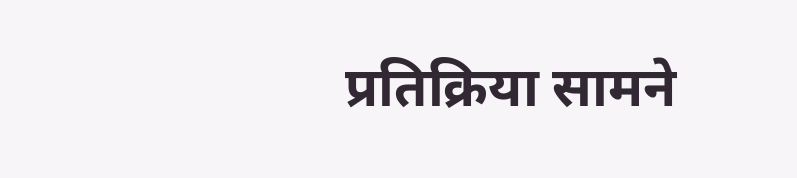प्रतिक्रिया सामने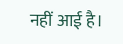नहीं आई है।